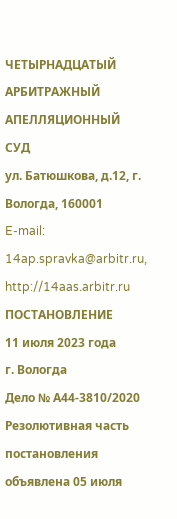ЧЕТЫРНАДЦАТЫЙ АРБИТРАЖНЫЙ
АПЕЛЛЯЦИОННЫЙ СУД
ул. Батюшкова, д.12, г. Вологда, 160001
E-mail: 14ap.spravka@arbitr.ru, http://14aas.arbitr.ru
ПОСТАНОВЛЕНИЕ
11 июля 2023 года
г. Вологда
Дело № А44-3810/2020
Резолютивная часть постановления объявлена 05 июля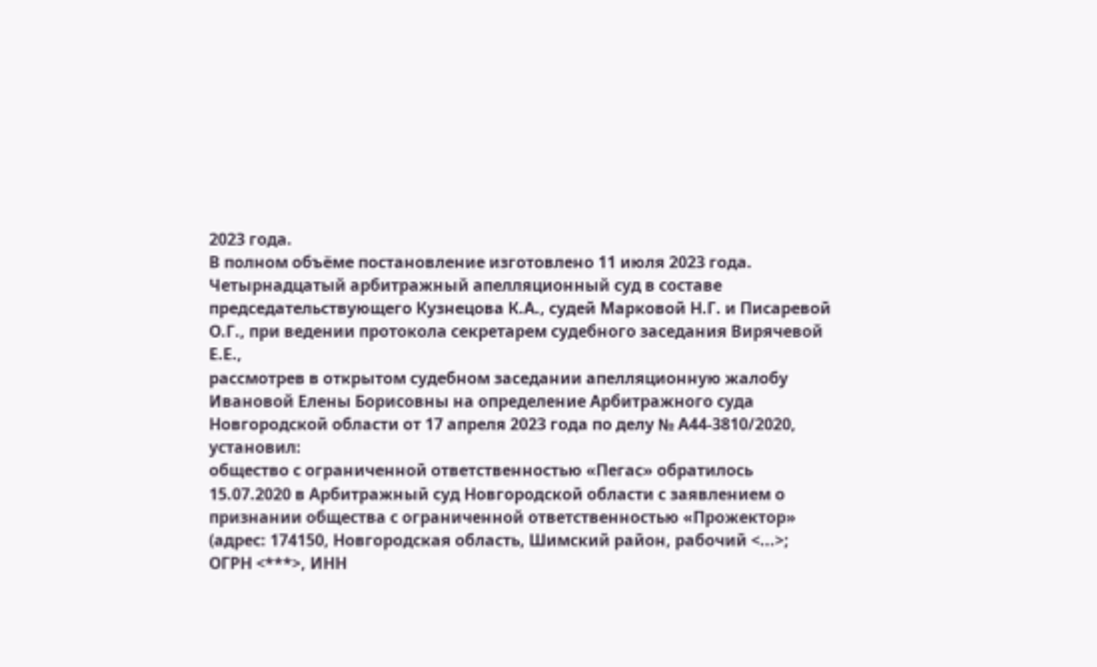2023 года.
В полном объёме постановление изготовлено 11 июля 2023 года.
Четырнадцатый арбитражный апелляционный суд в составе председательствующего Кузнецова К.А., судей Марковой Н.Г. и Писаревой О.Г., при ведении протокола секретарем судебного заседания Вирячевой Е.Е.,
рассмотрев в открытом судебном заседании апелляционную жалобу Ивановой Елены Борисовны на определение Арбитражного суда Новгородской области от 17 апреля 2023 года по делу № А44-3810/2020,
установил:
общество с ограниченной ответственностью «Пегас» обратилось 15.07.2020 в Арбитражный суд Новгородской области с заявлением о признании общества с ограниченной ответственностью «Прожектор» (адрес: 174150, Новгородская область, Шимский район, рабочий <...>; ОГРН <***>, ИНН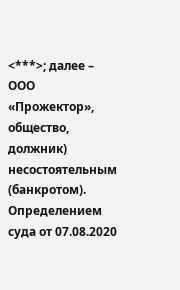<***>; далее – ООО «Прожектор», общество, должник) несостоятельным (банкротом).
Определением суда от 07.08.2020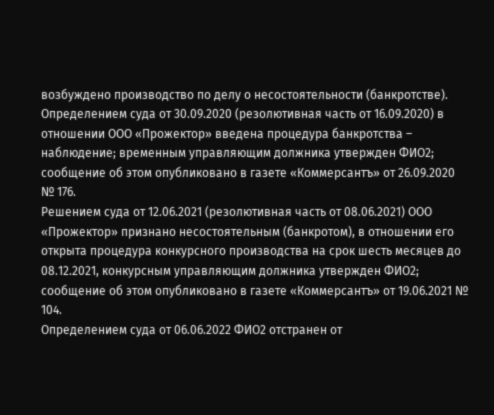возбуждено производство по делу о несостоятельности (банкротстве).
Определением суда от 30.09.2020 (резолютивная часть от 16.09.2020) в отношении ООО «Прожектор» введена процедура банкротства – наблюдение; временным управляющим должника утвержден ФИО2; сообщение об этом опубликовано в газете «Коммерсантъ» от 26.09.2020 № 176.
Решением суда от 12.06.2021 (резолютивная часть от 08.06.2021) ООО «Прожектор» признано несостоятельным (банкротом), в отношении его открыта процедура конкурсного производства на срок шесть месяцев до 08.12.2021, конкурсным управляющим должника утвержден ФИО2; сообщение об этом опубликовано в газете «Коммерсантъ» от 19.06.2021 № 104.
Определением суда от 06.06.2022 ФИО2 отстранен от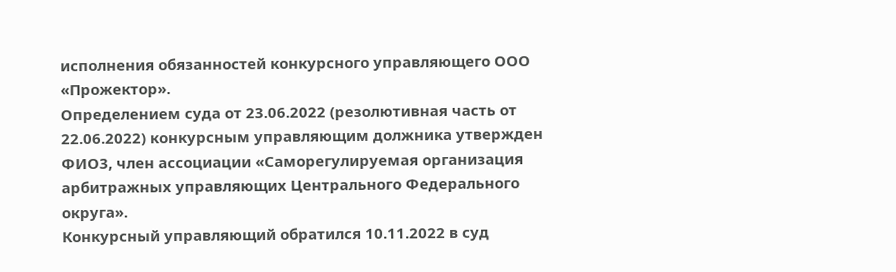исполнения обязанностей конкурсного управляющего ООО «Прожектор».
Определением суда от 23.06.2022 (резолютивная часть от 22.06.2022) конкурсным управляющим должника утвержден ФИО3, член ассоциации «Саморегулируемая организация арбитражных управляющих Центрального Федерального округа».
Конкурсный управляющий обратился 10.11.2022 в суд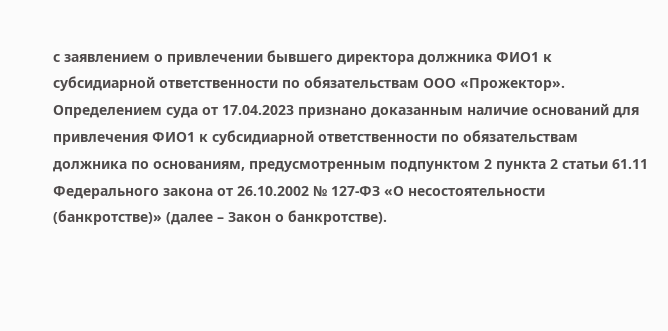с заявлением о привлечении бывшего директора должника ФИО1 к субсидиарной ответственности по обязательствам ООО «Прожектор».
Определением суда от 17.04.2023 признано доказанным наличие оснований для привлечения ФИО1 к субсидиарной ответственности по обязательствам должника по основаниям, предусмотренным подпунктом 2 пункта 2 статьи 61.11 Федерального закона от 26.10.2002 № 127-ФЗ «О несостоятельности (банкротстве)» (далее – Закон о банкротстве).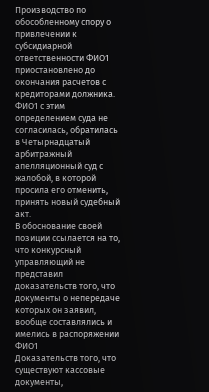Производство по обособленному спору о привлечении к субсидиарной ответственности ФИО1 приостановлено до окончания расчетов с кредиторами должника.
ФИО1 с этим определением суда не согласилась, обратилась в Четырнадцатый арбитражный апелляционный суд с жалобой, в которой просила его отменить, принять новый судебный акт.
В обоснование своей позиции ссылается на то, что конкурсный управляющий не представил доказательств того, что документы о непередаче которых он заявил, вообще составлялись и имелись в распоряжении ФИО1
Доказательств того, что существуют кассовые документы,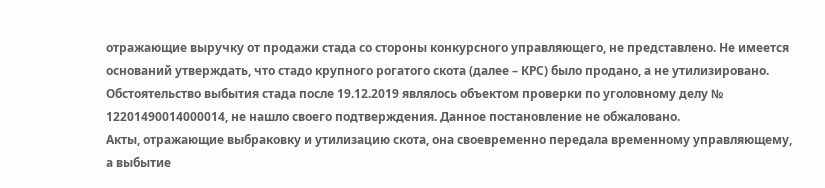отражающие выручку от продажи стада со стороны конкурсного управляющего, не представлено. Не имеется оснований утверждать, что стадо крупного рогатого скота (далее – КРС) было продано, а не утилизировано.
Обстоятельство выбытия стада после 19.12.2019 являлось объектом проверки по уголовному делу № 12201490014000014, не нашло своего подтверждения. Данное постановление не обжаловано.
Акты, отражающие выбраковку и утилизацию скота, она своевременно передала временному управляющему, а выбытие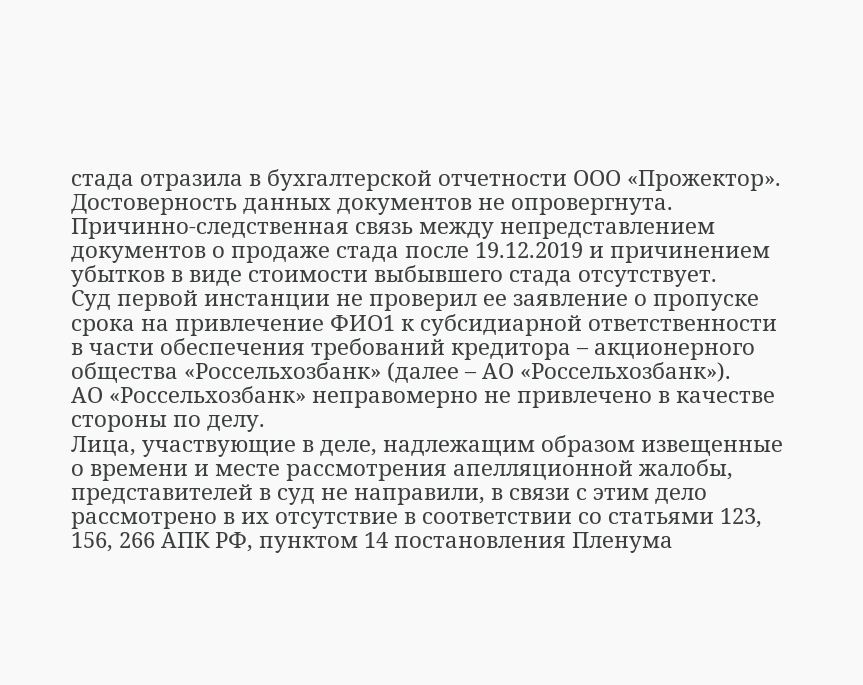стада отразила в бухгалтерской отчетности ООО «Прожектор». Достоверность данных документов не опровергнута.
Причинно-следственная связь между непредставлением документов о продаже стада после 19.12.2019 и причинением убытков в виде стоимости выбывшего стада отсутствует.
Суд первой инстанции не проверил ее заявление о пропуске срока на привлечение ФИО1 к субсидиарной ответственности в части обеспечения требований кредитора – акционерного общества «Россельхозбанк» (далее – АО «Россельхозбанк»).
АО «Россельхозбанк» неправомерно не привлечено в качестве стороны по делу.
Лица, участвующие в деле, надлежащим образом извещенные о времени и месте рассмотрения апелляционной жалобы, представителей в суд не направили, в связи с этим дело рассмотрено в их отсутствие в соответствии со статьями 123, 156, 266 АПК РФ, пунктом 14 постановления Пленума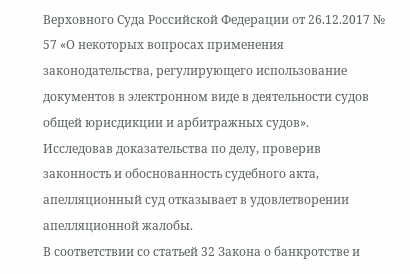Верховного Суда Российской Федерации от 26.12.2017 № 57 «О некоторых вопросах применения законодательства, регулирующего использование документов в электронном виде в деятельности судов общей юрисдикции и арбитражных судов».
Исследовав доказательства по делу, проверив законность и обоснованность судебного акта, апелляционный суд отказывает в удовлетворении апелляционной жалобы.
В соответствии со статьей 32 Закона о банкротстве и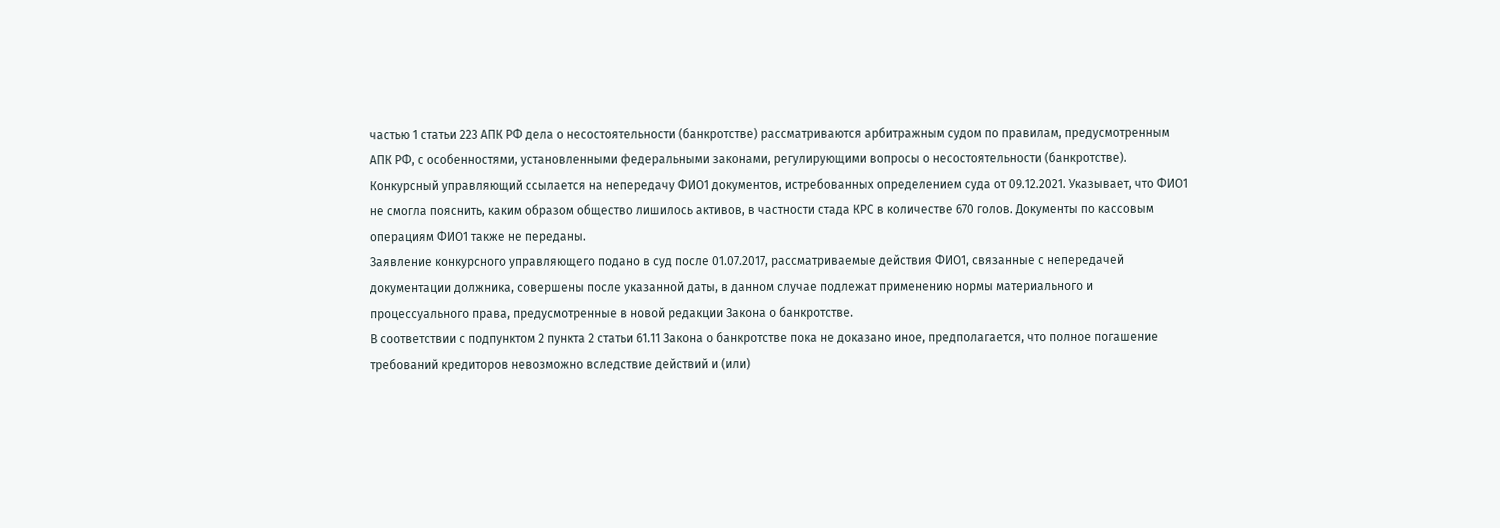частью 1 статьи 223 АПК РФ дела о несостоятельности (банкротстве) рассматриваются арбитражным судом по правилам, предусмотренным АПК РФ, с особенностями, установленными федеральными законами, регулирующими вопросы о несостоятельности (банкротстве).
Конкурсный управляющий ссылается на непередачу ФИО1 документов, истребованных определением суда от 09.12.2021. Указывает, что ФИО1 не смогла пояснить, каким образом общество лишилось активов, в частности стада КРС в количестве 670 голов. Документы по кассовым операциям ФИО1 также не переданы.
Заявление конкурсного управляющего подано в суд после 01.07.2017, рассматриваемые действия ФИО1, связанные с непередачей документации должника, совершены после указанной даты, в данном случае подлежат применению нормы материального и процессуального права, предусмотренные в новой редакции Закона о банкротстве.
В соответствии с подпунктом 2 пункта 2 статьи 61.11 Закона о банкротстве пока не доказано иное, предполагается, что полное погашение требований кредиторов невозможно вследствие действий и (или)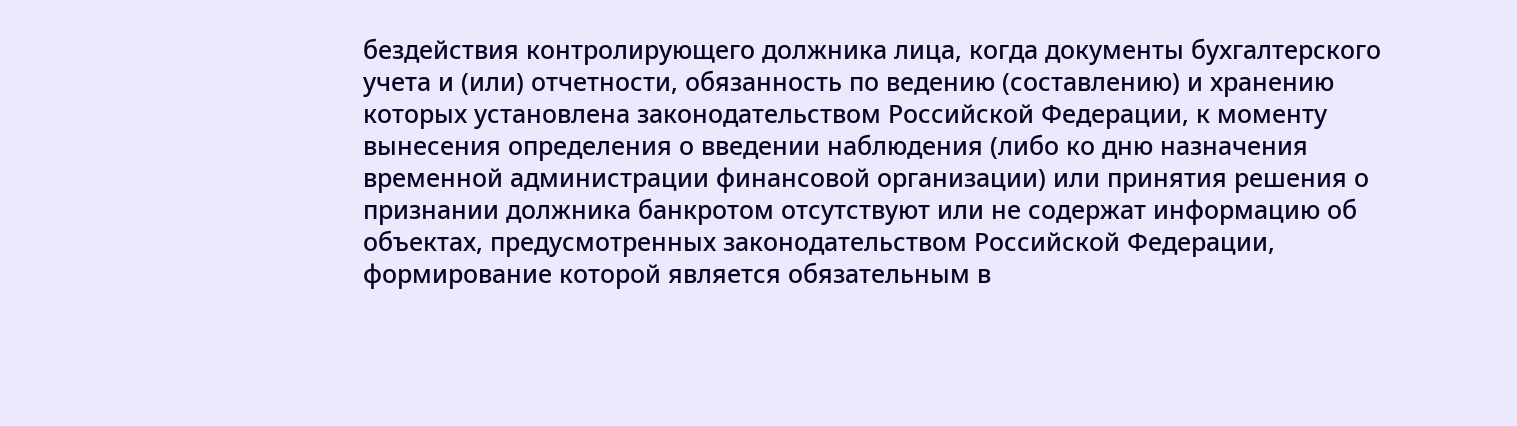бездействия контролирующего должника лица, когда документы бухгалтерского учета и (или) отчетности, обязанность по ведению (составлению) и хранению которых установлена законодательством Российской Федерации, к моменту вынесения определения о введении наблюдения (либо ко дню назначения временной администрации финансовой организации) или принятия решения о признании должника банкротом отсутствуют или не содержат информацию об объектах, предусмотренных законодательством Российской Федерации, формирование которой является обязательным в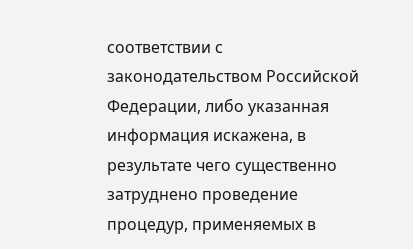соответствии с законодательством Российской Федерации, либо указанная информация искажена, в результате чего существенно затруднено проведение процедур, применяемых в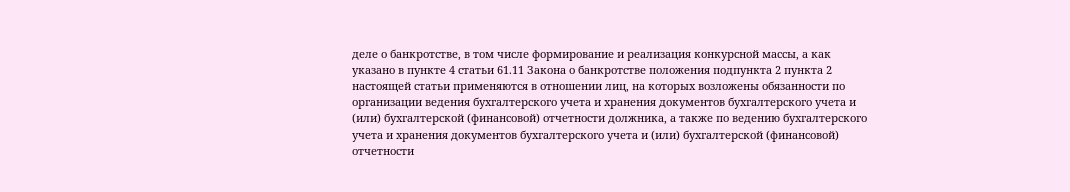деле о банкротстве, в том числе формирование и реализация конкурсной массы, а как указано в пункте 4 статьи 61.11 Закона о банкротстве положения подпункта 2 пункта 2 настоящей статьи применяются в отношении лиц, на которых возложены обязанности по организации ведения бухгалтерского учета и хранения документов бухгалтерского учета и (или) бухгалтерской (финансовой) отчетности должника, а также по ведению бухгалтерского учета и хранения документов бухгалтерского учета и (или) бухгалтерской (финансовой) отчетности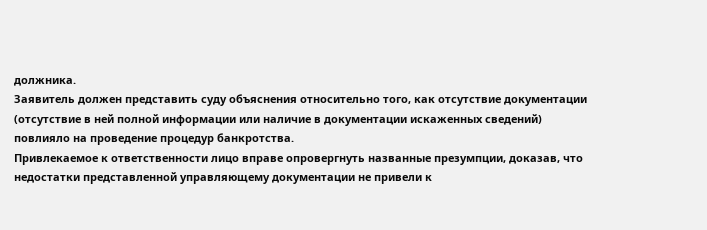должника.
Заявитель должен представить суду объяснения относительно того, как отсутствие документации (отсутствие в ней полной информации или наличие в документации искаженных сведений) повлияло на проведение процедур банкротства.
Привлекаемое к ответственности лицо вправе опровергнуть названные презумпции, доказав, что недостатки представленной управляющему документации не привели к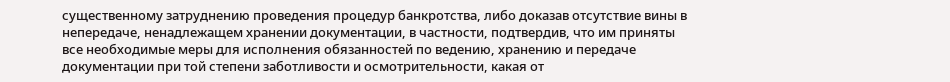существенному затруднению проведения процедур банкротства, либо доказав отсутствие вины в непередаче, ненадлежащем хранении документации, в частности, подтвердив, что им приняты все необходимые меры для исполнения обязанностей по ведению, хранению и передаче документации при той степени заботливости и осмотрительности, какая от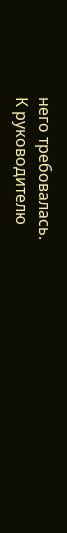него требовалась.
К руководителю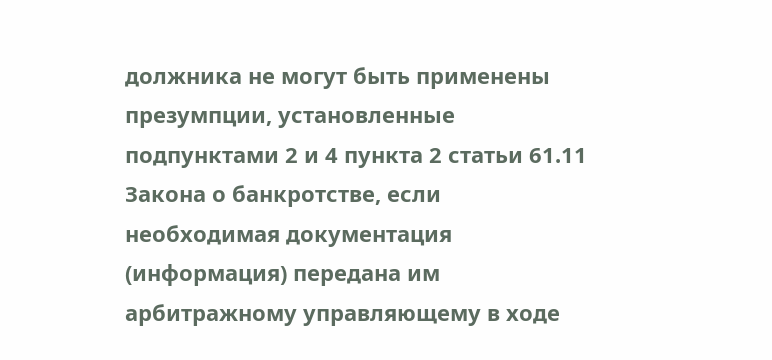должника не могут быть применены презумпции, установленные подпунктами 2 и 4 пункта 2 статьи 61.11 Закона о банкротстве, если необходимая документация (информация) передана им арбитражному управляющему в ходе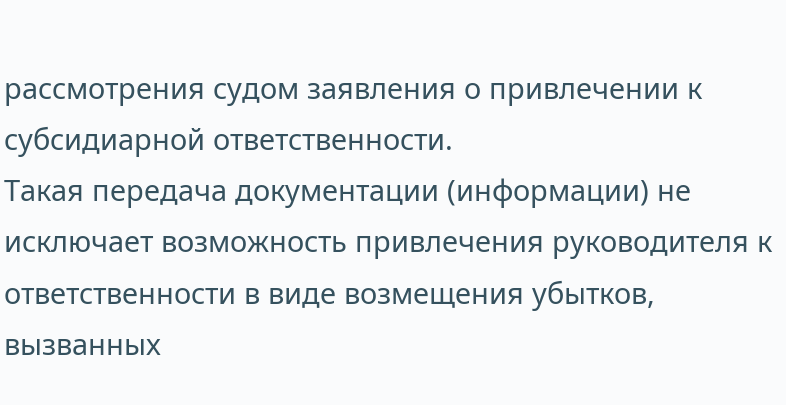рассмотрения судом заявления о привлечении к субсидиарной ответственности.
Такая передача документации (информации) не исключает возможность привлечения руководителя к ответственности в виде возмещения убытков, вызванных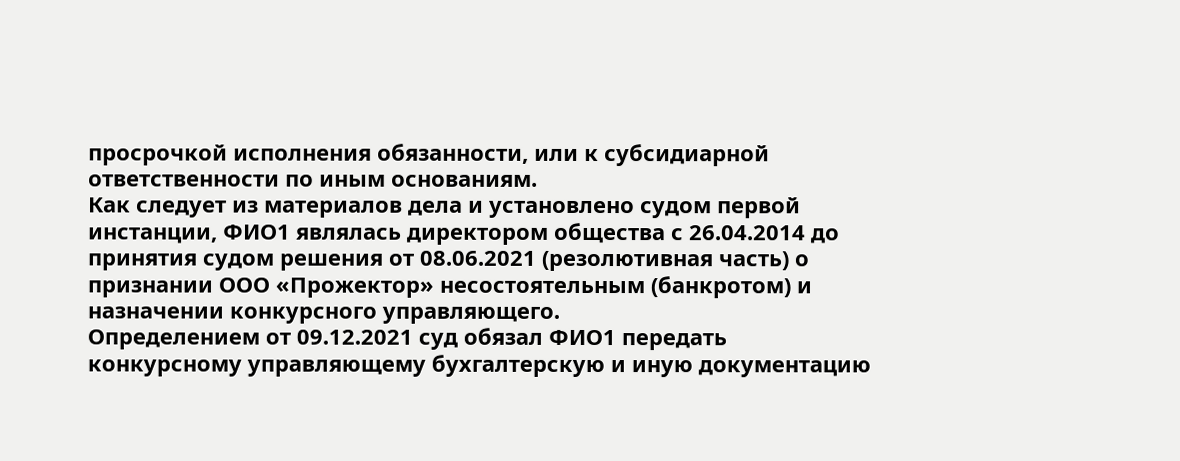просрочкой исполнения обязанности, или к субсидиарной ответственности по иным основаниям.
Как следует из материалов дела и установлено судом первой инстанции, ФИО1 являлась директором общества с 26.04.2014 до принятия судом решения от 08.06.2021 (резолютивная часть) о признании ООО «Прожектор» несостоятельным (банкротом) и назначении конкурсного управляющего.
Определением от 09.12.2021 суд обязал ФИО1 передать конкурсному управляющему бухгалтерскую и иную документацию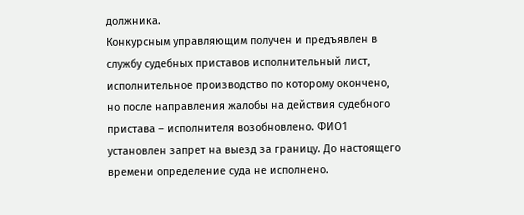должника.
Конкурсным управляющим получен и предъявлен в службу судебных приставов исполнительный лист, исполнительное производство по которому окончено, но после направления жалобы на действия судебного пристава – исполнителя возобновлено. ФИО1 установлен запрет на выезд за границу. До настоящего времени определение суда не исполнено.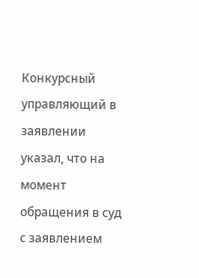Конкурсный управляющий в заявлении указал, что на момент обращения в суд с заявлением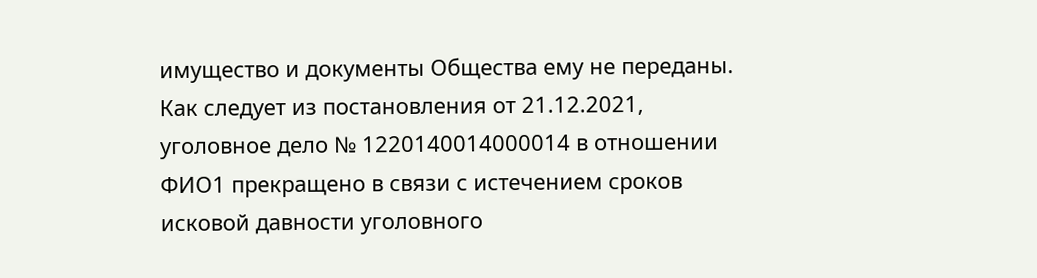имущество и документы Общества ему не переданы.
Как следует из постановления от 21.12.2021, уголовное дело № 1220140014000014 в отношении ФИО1 прекращено в связи с истечением сроков исковой давности уголовного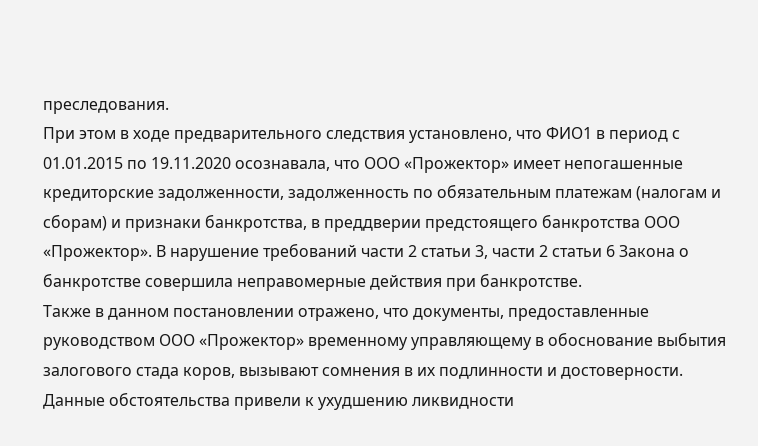преследования.
При этом в ходе предварительного следствия установлено, что ФИО1 в период с 01.01.2015 по 19.11.2020 осознавала, что ООО «Прожектор» имеет непогашенные кредиторские задолженности, задолженность по обязательным платежам (налогам и сборам) и признаки банкротства, в преддверии предстоящего банкротства ООО «Прожектор». В нарушение требований части 2 статьи 3, части 2 статьи 6 Закона о банкротстве совершила неправомерные действия при банкротстве.
Также в данном постановлении отражено, что документы, предоставленные руководством ООО «Прожектор» временному управляющему в обоснование выбытия залогового стада коров, вызывают сомнения в их подлинности и достоверности. Данные обстоятельства привели к ухудшению ликвидности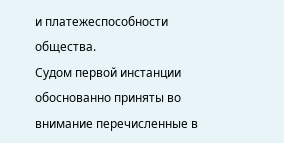и платежеспособности общества.
Судом первой инстанции обоснованно приняты во внимание перечисленные в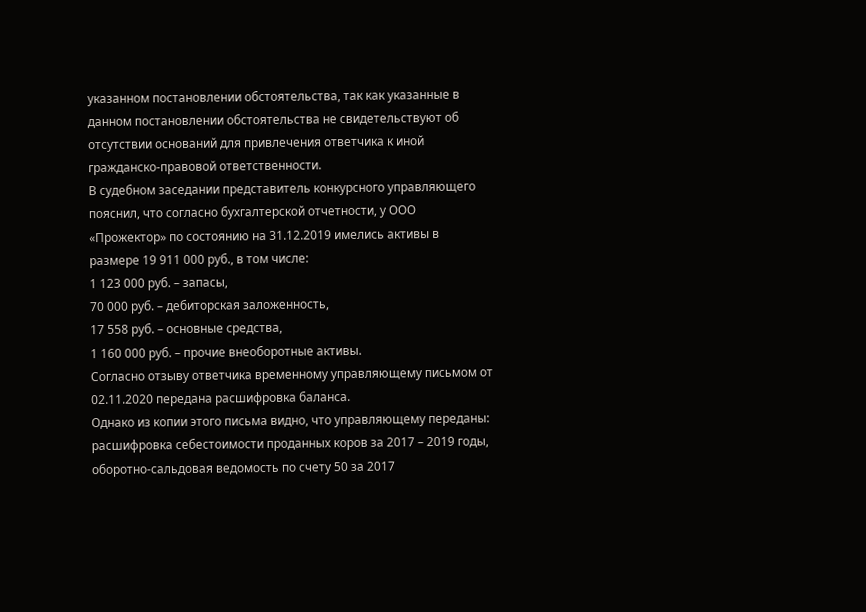указанном постановлении обстоятельства, так как указанные в данном постановлении обстоятельства не свидетельствуют об отсутствии оснований для привлечения ответчика к иной гражданско-правовой ответственности.
В судебном заседании представитель конкурсного управляющего пояснил, что согласно бухгалтерской отчетности, у ООО «Прожектор» по состоянию на 31.12.2019 имелись активы в размере 19 911 000 руб., в том числе:
1 123 000 руб. – запасы,
70 000 руб. – дебиторская заложенность,
17 558 руб. – основные средства,
1 160 000 руб. – прочие внеоборотные активы.
Согласно отзыву ответчика временному управляющему письмом от 02.11.2020 передана расшифровка баланса.
Однако из копии этого письма видно, что управляющему переданы:
расшифровка себестоимости проданных коров за 2017 – 2019 годы,
оборотно-сальдовая ведомость по счету 50 за 2017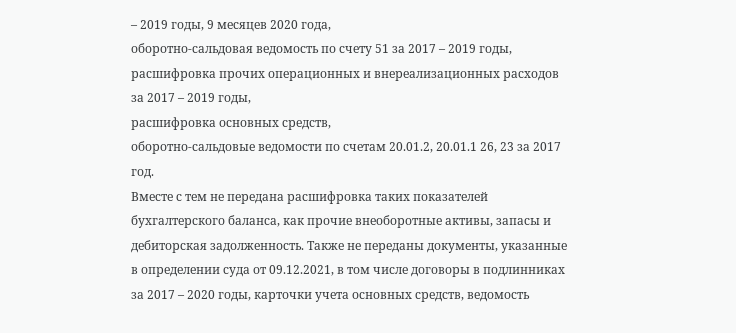– 2019 годы, 9 месяцев 2020 года,
оборотно-сальдовая ведомость по счету 51 за 2017 – 2019 годы,
расшифровка прочих операционных и внереализационных расходов за 2017 – 2019 годы,
расшифровка основных средств,
оборотно-сальдовые ведомости по счетам 20.01.2, 20.01.1 26, 23 за 2017 год.
Вместе с тем не передана расшифровка таких показателей бухгалтерского баланса, как прочие внеоборотные активы, запасы и дебиторская задолженность. Также не переданы документы, указанные в определении суда от 09.12.2021, в том числе договоры в подлинниках за 2017 – 2020 годы, карточки учета основных средств, ведомость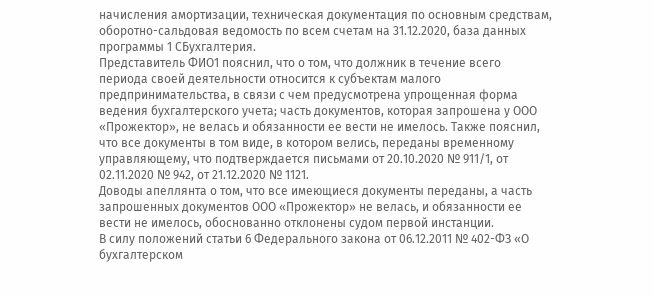начисления амортизации, техническая документация по основным средствам, оборотно-сальдовая ведомость по всем счетам на 31.12.2020, база данных программы 1 СБухгалтерия.
Представитель ФИО1 пояснил, что о том, что должник в течение всего периода своей деятельности относится к субъектам малого предпринимательства, в связи с чем предусмотрена упрощенная форма ведения бухгалтерского учета; часть документов, которая запрошена у ООО «Прожектор», не велась и обязанности ее вести не имелось. Также пояснил, что все документы в том виде, в котором велись, переданы временному управляющему, что подтверждается письмами от 20.10.2020 № 911/1, от 02.11.2020 № 942, от 21.12.2020 № 1121.
Доводы апеллянта о том, что все имеющиеся документы переданы, а часть запрошенных документов ООО «Прожектор» не велась, и обязанности ее вести не имелось, обоснованно отклонены судом первой инстанции.
В силу положений статьи 6 Федерального закона от 06.12.2011 № 402-ФЗ «О бухгалтерском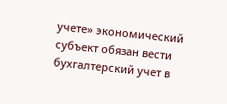учете» экономический субъект обязан вести бухгалтерский учет в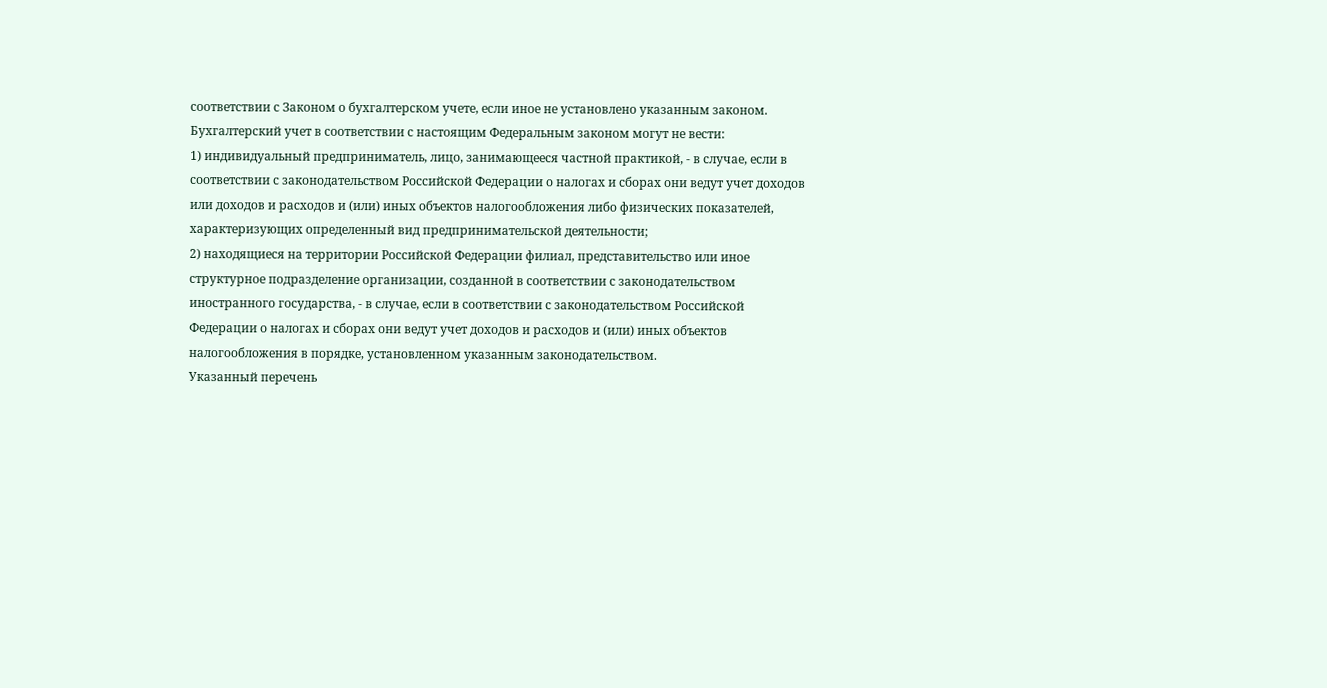соответствии с Законом о бухгалтерском учете, если иное не установлено указанным законом.
Бухгалтерский учет в соответствии с настоящим Федеральным законом могут не вести:
1) индивидуальный предприниматель, лицо, занимающееся частной практикой, - в случае, если в соответствии с законодательством Российской Федерации о налогах и сборах они ведут учет доходов или доходов и расходов и (или) иных объектов налогообложения либо физических показателей, характеризующих определенный вид предпринимательской деятельности;
2) находящиеся на территории Российской Федерации филиал, представительство или иное структурное подразделение организации, созданной в соответствии с законодательством иностранного государства, - в случае, если в соответствии с законодательством Российской Федерации о налогах и сборах они ведут учет доходов и расходов и (или) иных объектов налогообложения в порядке, установленном указанным законодательством.
Указанный перечень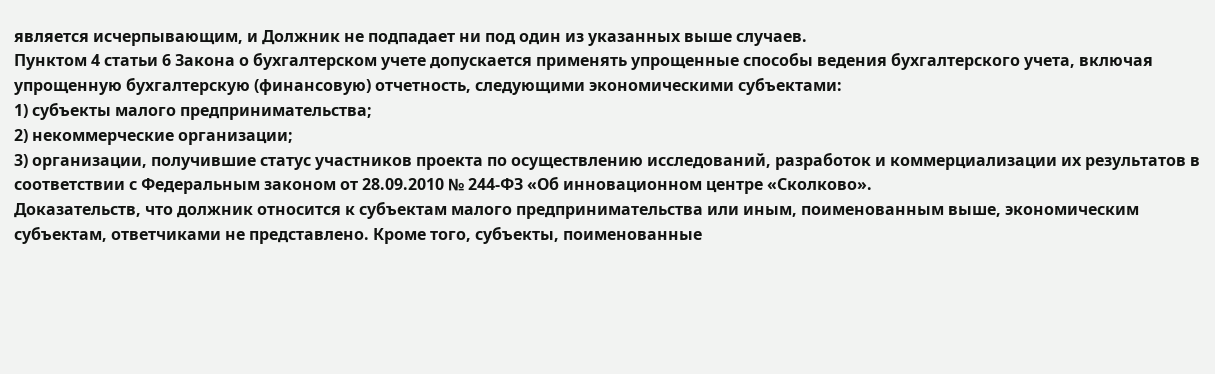является исчерпывающим, и Должник не подпадает ни под один из указанных выше случаев.
Пунктом 4 статьи 6 Закона о бухгалтерском учете допускается применять упрощенные способы ведения бухгалтерского учета, включая упрощенную бухгалтерскую (финансовую) отчетность, следующими экономическими субъектами:
1) субъекты малого предпринимательства;
2) некоммерческие организации;
3) организации, получившие статус участников проекта по осуществлению исследований, разработок и коммерциализации их результатов в соответствии с Федеральным законом от 28.09.2010 № 244-ФЗ «Об инновационном центре «Сколково».
Доказательств, что должник относится к субъектам малого предпринимательства или иным, поименованным выше, экономическим субъектам, ответчиками не представлено. Кроме того, субъекты, поименованные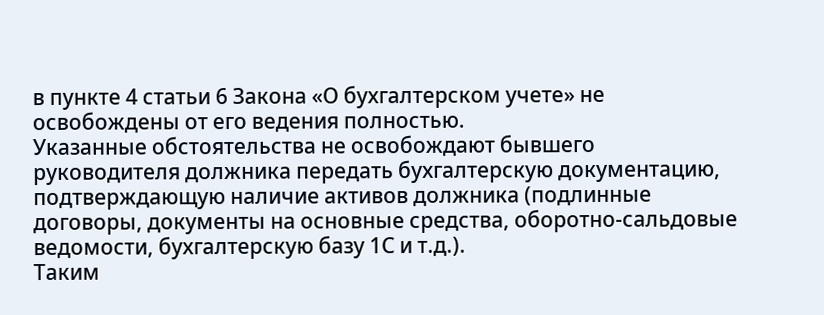в пункте 4 статьи 6 Закона «О бухгалтерском учете» не освобождены от его ведения полностью.
Указанные обстоятельства не освобождают бывшего руководителя должника передать бухгалтерскую документацию, подтверждающую наличие активов должника (подлинные договоры, документы на основные средства, оборотно-сальдовые ведомости, бухгалтерскую базу 1С и т.д.).
Таким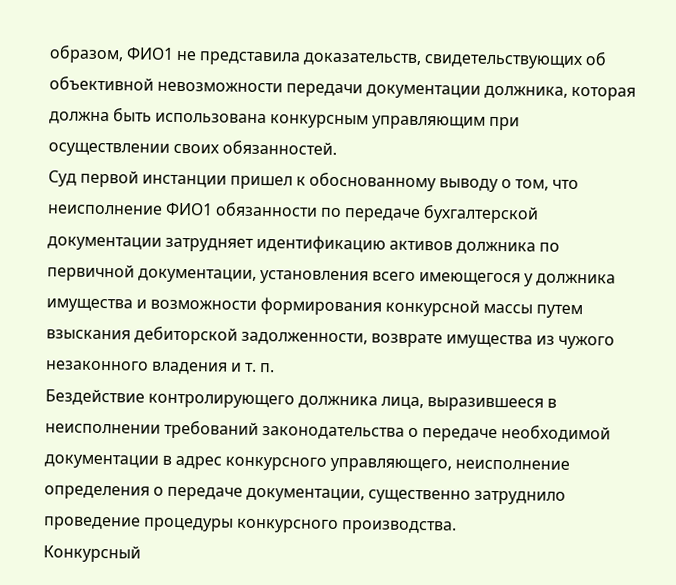образом, ФИО1 не представила доказательств, свидетельствующих об объективной невозможности передачи документации должника, которая должна быть использована конкурсным управляющим при осуществлении своих обязанностей.
Суд первой инстанции пришел к обоснованному выводу о том, что неисполнение ФИО1 обязанности по передаче бухгалтерской документации затрудняет идентификацию активов должника по первичной документации, установления всего имеющегося у должника имущества и возможности формирования конкурсной массы путем взыскания дебиторской задолженности, возврате имущества из чужого незаконного владения и т. п.
Бездействие контролирующего должника лица, выразившееся в неисполнении требований законодательства о передаче необходимой документации в адрес конкурсного управляющего, неисполнение определения о передаче документации, существенно затруднило проведение процедуры конкурсного производства.
Конкурсный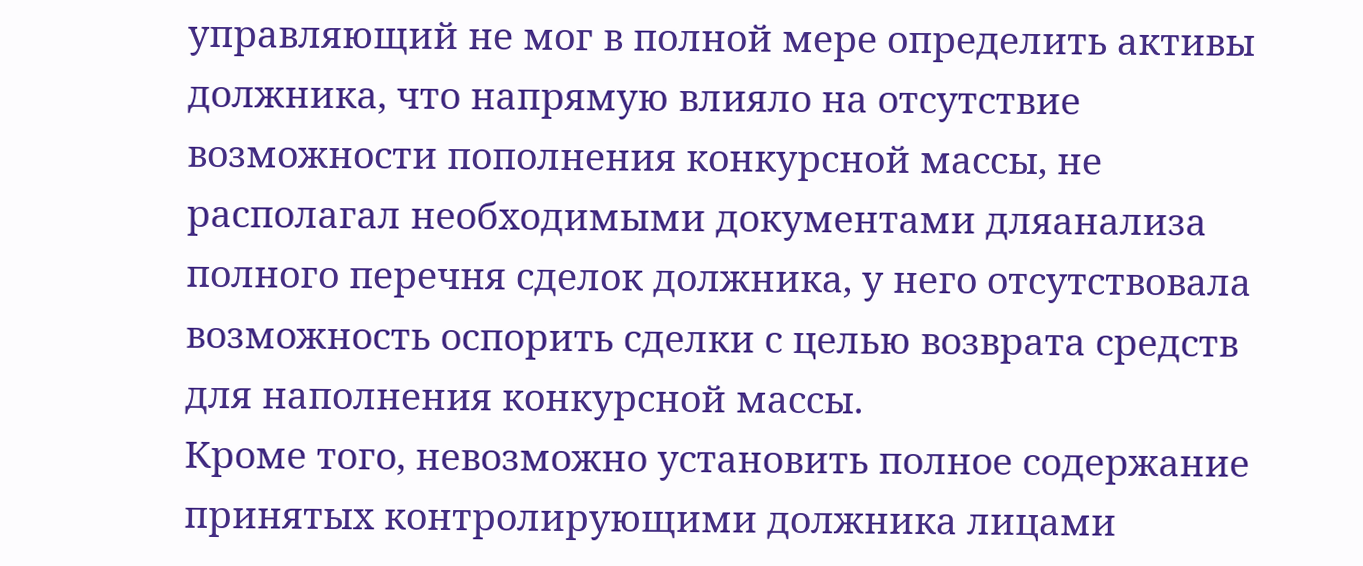управляющий не мог в полной мере определить активы должника, что напрямую влияло на отсутствие возможности пополнения конкурсной массы, не располагал необходимыми документами дляанализа полного перечня сделок должника, у него отсутствовала возможность оспорить сделки с целью возврата средств для наполнения конкурсной массы.
Кроме того, невозможно установить полное содержание принятых контролирующими должника лицами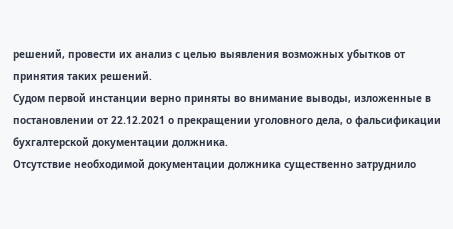решений, провести их анализ с целью выявления возможных убытков от принятия таких решений.
Судом первой инстанции верно приняты во внимание выводы, изложенные в постановлении от 22.12.2021 о прекращении уголовного дела, о фальсификации бухгалтерской документации должника.
Отсутствие необходимой документации должника существенно затруднило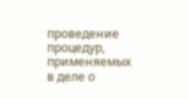проведение процедур, применяемых в деле о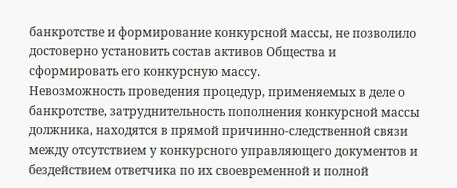банкротстве и формирование конкурсной массы, не позволило достоверно установить состав активов Общества и сформировать его конкурсную массу.
Невозможность проведения процедур, применяемых в деле о банкротстве, затруднительность пополнения конкурсной массы должника, находятся в прямой причинно-следственной связи между отсутствием у конкурсного управляющего документов и бездействием ответчика по их своевременной и полной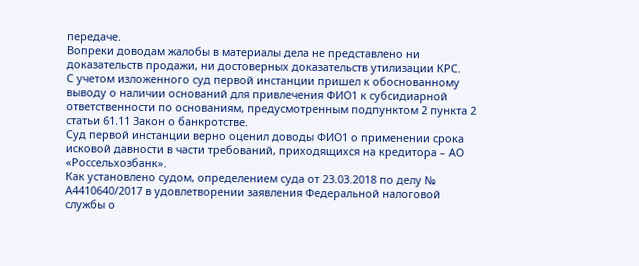передаче.
Вопреки доводам жалобы в материалы дела не представлено ни доказательств продажи, ни достоверных доказательств утилизации КРС.
С учетом изложенного суд первой инстанции пришел к обоснованному выводу о наличии оснований для привлечения ФИО1 к субсидиарной ответственности по основаниям, предусмотренным подпунктом 2 пункта 2 статьи 61.11 Закон о банкротстве.
Суд первой инстанции верно оценил доводы ФИО1 о применении срока исковой давности в части требований, приходящихся на кредитора – АО «Россельхозбанк».
Как установлено судом, определением суда от 23.03.2018 по делу № А4410640/2017 в удовлетворении заявления Федеральной налоговой службы о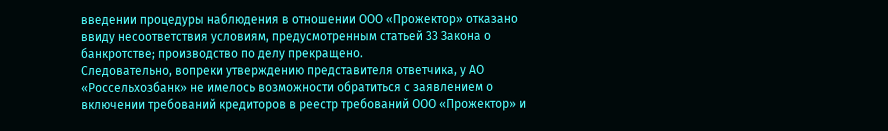введении процедуры наблюдения в отношении ООО «Прожектор» отказано ввиду несоответствия условиям, предусмотренным статьей 33 Закона о банкротстве; производство по делу прекращено.
Следовательно, вопреки утверждению представителя ответчика, у АО «Россельхозбанк» не имелось возможности обратиться с заявлением о включении требований кредиторов в реестр требований ООО «Прожектор» и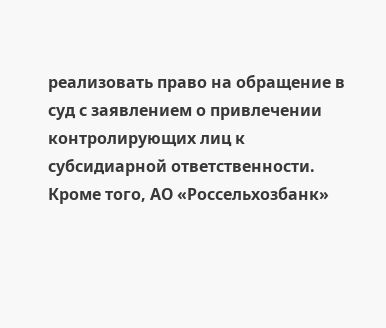реализовать право на обращение в суд с заявлением о привлечении контролирующих лиц к субсидиарной ответственности.
Кроме того, АО «Россельхозбанк»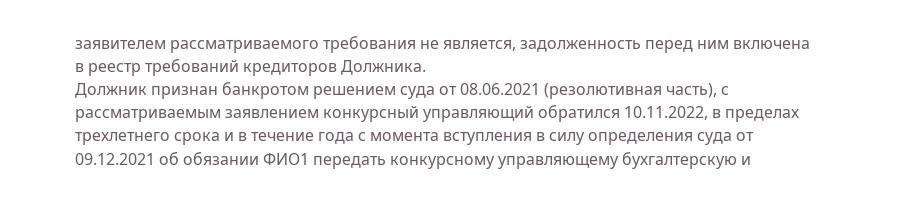заявителем рассматриваемого требования не является, задолженность перед ним включена в реестр требований кредиторов Должника.
Должник признан банкротом решением суда от 08.06.2021 (резолютивная часть), с рассматриваемым заявлением конкурсный управляющий обратился 10.11.2022, в пределах трехлетнего срока и в течение года с момента вступления в силу определения суда от 09.12.2021 об обязании ФИО1 передать конкурсному управляющему бухгалтерскую и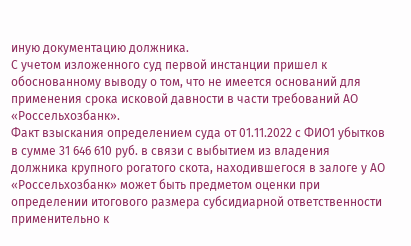иную документацию должника.
С учетом изложенного суд первой инстанции пришел к обоснованному выводу о том, что не имеется оснований для применения срока исковой давности в части требований АО «Россельхозбанк».
Факт взыскания определением суда от 01.11.2022 с ФИО1 убытков в сумме 31 646 610 руб. в связи с выбытием из владения должника крупного рогатого скота, находившегося в залоге у АО «Россельхозбанк» может быть предметом оценки при определении итогового размера субсидиарной ответственности применительно к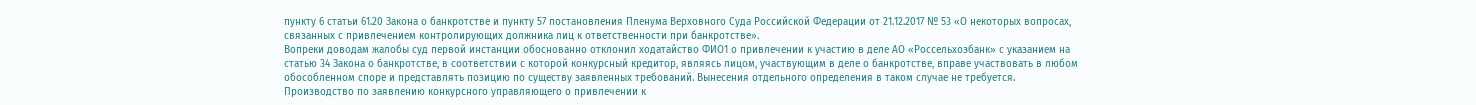пункту 6 статьи 61.20 Закона о банкротстве и пункту 57 постановления Пленума Верховного Суда Российской Федерации от 21.12.2017 № 53 «О некоторых вопросах, связанных с привлечением контролирующих должника лиц к ответственности при банкротстве».
Вопреки доводам жалобы суд первой инстанции обоснованно отклонил ходатайство ФИО1 о привлечении к участию в деле АО «Россельхозбанк» с указанием на статью 34 Закона о банкротстве, в соответствии с которой конкурсный кредитор, являясь лицом, участвующим в деле о банкротстве, вправе участвовать в любом обособленном споре и представлять позицию по существу заявленных требований. Вынесения отдельного определения в таком случае не требуется.
Производство по заявлению конкурсного управляющего о привлечении к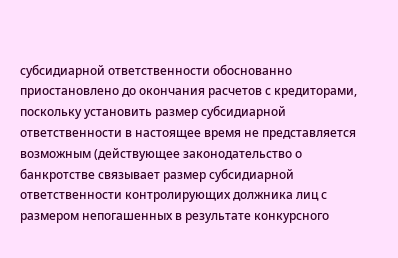субсидиарной ответственности обоснованно приостановлено до окончания расчетов с кредиторами, поскольку установить размер субсидиарной ответственности в настоящее время не представляется возможным (действующее законодательство о банкротстве связывает размер субсидиарной ответственности контролирующих должника лиц с размером непогашенных в результате конкурсного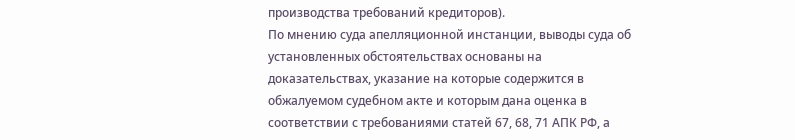производства требований кредиторов).
По мнению суда апелляционной инстанции, выводы суда об установленных обстоятельствах основаны на доказательствах, указание на которые содержится в обжалуемом судебном акте и которым дана оценка в соответствии с требованиями статей 67, 68, 71 АПК РФ, а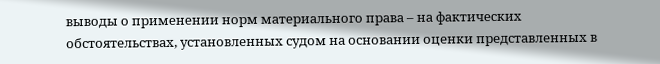выводы о применении норм материального права – на фактических обстоятельствах, установленных судом на основании оценки представленных в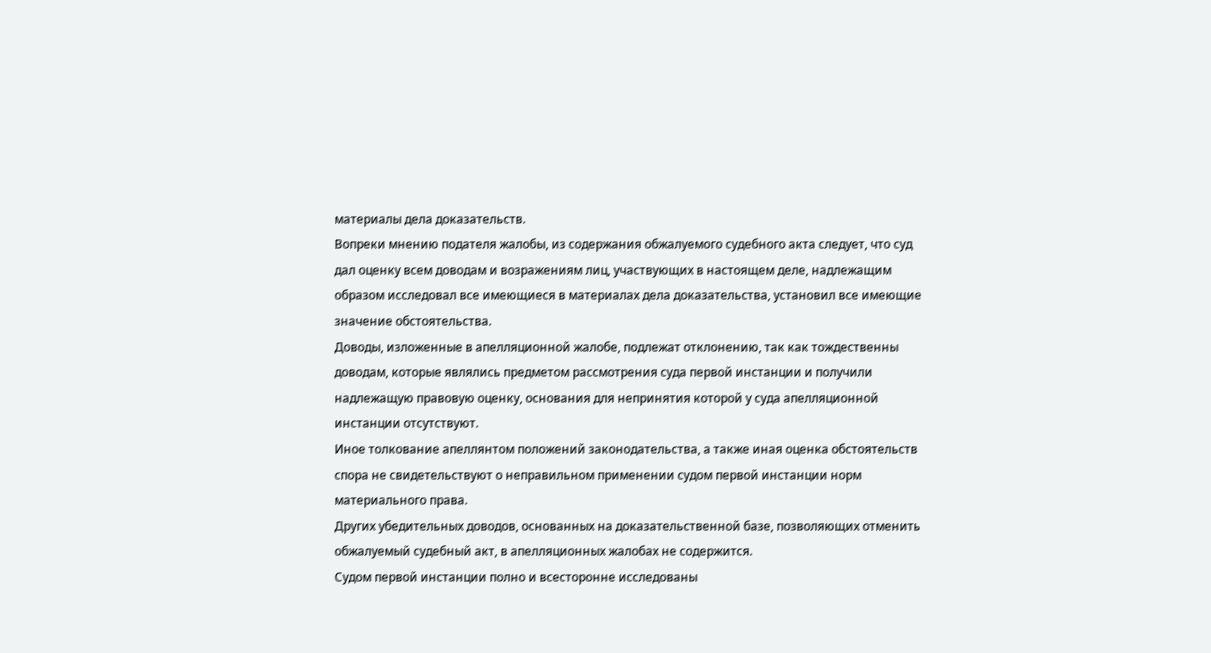материалы дела доказательств.
Вопреки мнению подателя жалобы, из содержания обжалуемого судебного акта следует, что суд дал оценку всем доводам и возражениям лиц, участвующих в настоящем деле, надлежащим образом исследовал все имеющиеся в материалах дела доказательства, установил все имеющие значение обстоятельства.
Доводы, изложенные в апелляционной жалобе, подлежат отклонению, так как тождественны доводам, которые являлись предметом рассмотрения суда первой инстанции и получили надлежащую правовую оценку, основания для непринятия которой у суда апелляционной инстанции отсутствуют.
Иное толкование апеллянтом положений законодательства, а также иная оценка обстоятельств спора не свидетельствуют о неправильном применении судом первой инстанции норм материального права.
Других убедительных доводов, основанных на доказательственной базе, позволяющих отменить обжалуемый судебный акт, в апелляционных жалобах не содержится.
Судом первой инстанции полно и всесторонне исследованы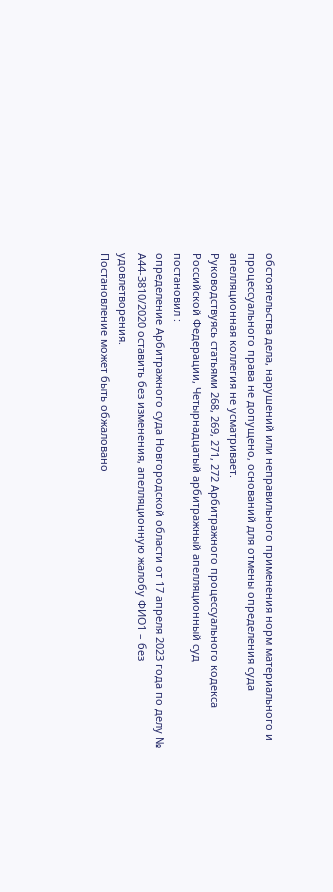обстоятельства дела, нарушений или неправильного применения норм материального и процессуального права не допущено, оснований для отмены определения суда апелляционная коллегия не усматривает.
Руководствуясь статьями 268, 269, 271, 272 Арбитражного процессуального кодекса Российской Федерации, Четырнадцатый арбитражный апелляционный суд
постановил :
определение Арбитражного суда Новгородской области от 17 апреля 2023 года по делу № А44-3810/2020 оставить без изменения, апелляционную жалобу ФИО1 – без удовлетворения.
Постановление может быть обжаловано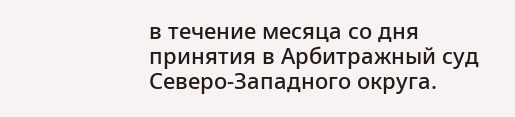в течение месяца со дня принятия в Арбитражный суд Северо-Западного округа.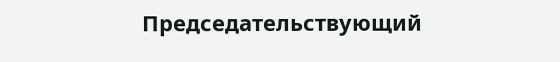Председательствующий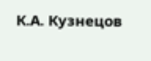К.А. Кузнецов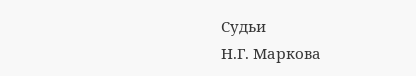Судьи
Н.Г. Маркова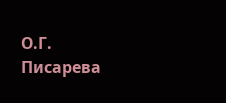О.Г. Писарева